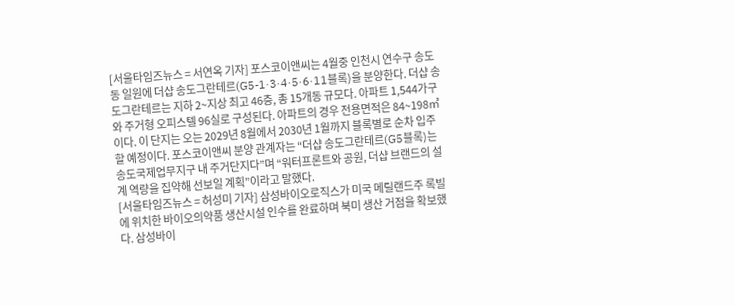[서울타임즈뉴스 = 서연옥 기자] 포스코이앤씨는 4월중 인천시 연수구 송도동 일원에 더샵 송도그란테르(G5-1·3·4·5·6·11블록)을 분양한다. 더샵 송도그란테르는 지하 2~지상 최고 46층, 총 15개동 규모다. 아파트 1,544가구와 주거형 오피스텔 96실로 구성된다. 아파트의 경우 전용면적은 84~198㎡이다. 이 단지는 오는 2029년 8월에서 2030년 1월까지 블록별로 순차 입주할 예정이다. 포스코이앤씨 분양 관계자는 “더샵 송도그란테르(G5블록)는 송도국제업무지구 내 주거단지다”며 “워터프론트와 공원, 더샵 브랜드의 설계 역량을 집약해 선보일 계획”이라고 말했다.
[서울타임즈뉴스 = 허성미 기자] 삼성바이오로직스가 미국 메릴랜드주 록빌에 위치한 바이오의약품 생산시설 인수를 완료하며 북미 생산 거점을 확보했다. 삼성바이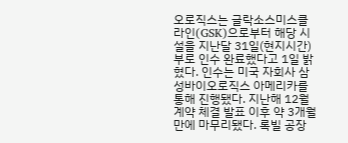오로직스는 글락소스미스클라인(GSK)으로부터 해당 시설을 지난달 31일(현지시간)부로 인수 완료했다고 1일 밝혔다. 인수는 미국 자회사 삼성바이오로직스 아메리카를 통해 진행됐다. 지난해 12월 계약 체결 발표 이후 약 3개월 만에 마무리됐다. 록빌 공장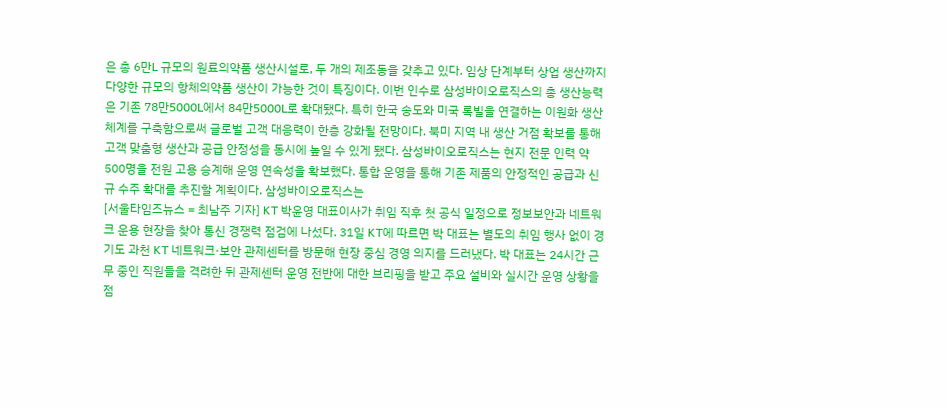은 총 6만L 규모의 원료의약품 생산시설로, 두 개의 제조동을 갖추고 있다. 임상 단계부터 상업 생산까지 다양한 규모의 항체의약품 생산이 가능한 것이 특징이다. 이번 인수로 삼성바이오로직스의 총 생산능력은 기존 78만5000L에서 84만5000L로 확대됐다. 특히 한국 송도와 미국 록빌을 연결하는 이원화 생산 체계를 구축함으로써 글로벌 고객 대응력이 한층 강화될 전망이다. 북미 지역 내 생산 거점 확보를 통해 고객 맞춤형 생산과 공급 안정성을 동시에 높일 수 있게 됐다. 삼성바이오로직스는 현지 전문 인력 약 500명을 전원 고용 승계해 운영 연속성을 확보했다. 통합 운영을 통해 기존 제품의 안정적인 공급과 신규 수주 확대를 추진할 계획이다. 삼성바이오로직스는
[서울타임즈뉴스 = 최남주 기자] KT 박윤영 대표이사가 취임 직후 첫 공식 일정으로 정보보안과 네트워크 운용 현장을 찾아 통신 경쟁력 점검에 나섰다. 31일 KT에 따르면 박 대표는 별도의 취임 행사 없이 경기도 과천 KT 네트워크·보안 관제센터를 방문해 현장 중심 경영 의지를 드러냈다. 박 대표는 24시간 근무 중인 직원들을 격려한 뒤 관제센터 운영 전반에 대한 브리핑을 받고 주요 설비와 실시간 운영 상황을 점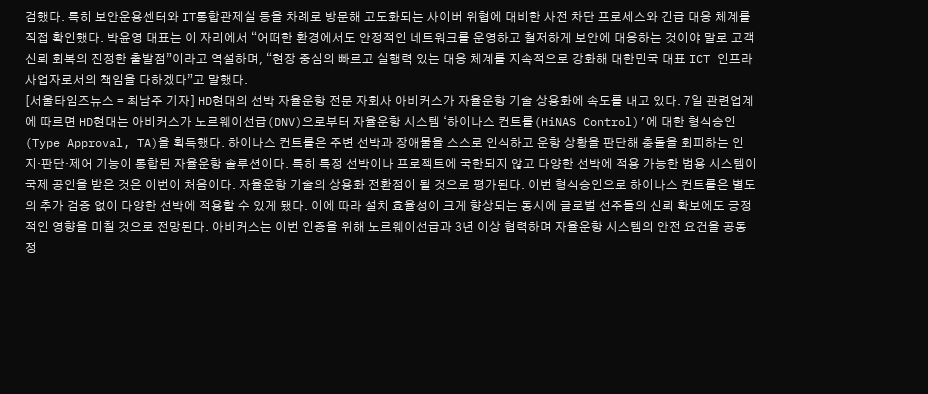검했다. 특히 보안운용센터와 IT통합관제실 등을 차례로 방문해 고도화되는 사이버 위협에 대비한 사전 차단 프로세스와 긴급 대응 체계를 직접 확인했다. 박윤영 대표는 이 자리에서 “어떠한 환경에서도 안정적인 네트워크를 운영하고 철저하게 보안에 대응하는 것이야 말로 고객 신뢰 회복의 진정한 출발점”이라고 역설하며, “현장 중심의 빠르고 실행력 있는 대응 체계를 지속적으로 강화해 대한민국 대표 ICT 인프라 사업자로서의 책임을 다하겠다”고 말했다.
[서울타임즈뉴스 = 최남주 기자] HD현대의 선박 자율운항 전문 자회사 아비커스가 자율운항 기술 상용화에 속도를 내고 있다. 7일 관련업계에 따르면 HD현대는 아비커스가 노르웨이선급(DNV)으로부터 자율운항 시스템 ‘하이나스 컨트롤(HiNAS Control)’에 대한 형식승인(Type Approval, TA)을 획득했다. 하이나스 컨트롤은 주변 선박과 장애물을 스스로 인식하고 운항 상황을 판단해 충돌을 회피하는 인지·판단·제어 기능이 통합된 자율운항 솔루션이다. 특히 특정 선박이나 프로젝트에 국한되지 않고 다양한 선박에 적용 가능한 범용 시스템이 국제 공인을 받은 것은 이번이 처음이다. 자율운항 기술의 상용화 전환점이 될 것으로 평가된다. 이번 형식승인으로 하이나스 컨트롤은 별도의 추가 검증 없이 다양한 선박에 적용할 수 있게 됐다. 이에 따라 설치 효율성이 크게 향상되는 동시에 글로벌 선주들의 신뢰 확보에도 긍정적인 영향을 미칠 것으로 전망된다. 아비커스는 이번 인증을 위해 노르웨이선급과 3년 이상 협력하며 자율운항 시스템의 안전 요건을 공동 정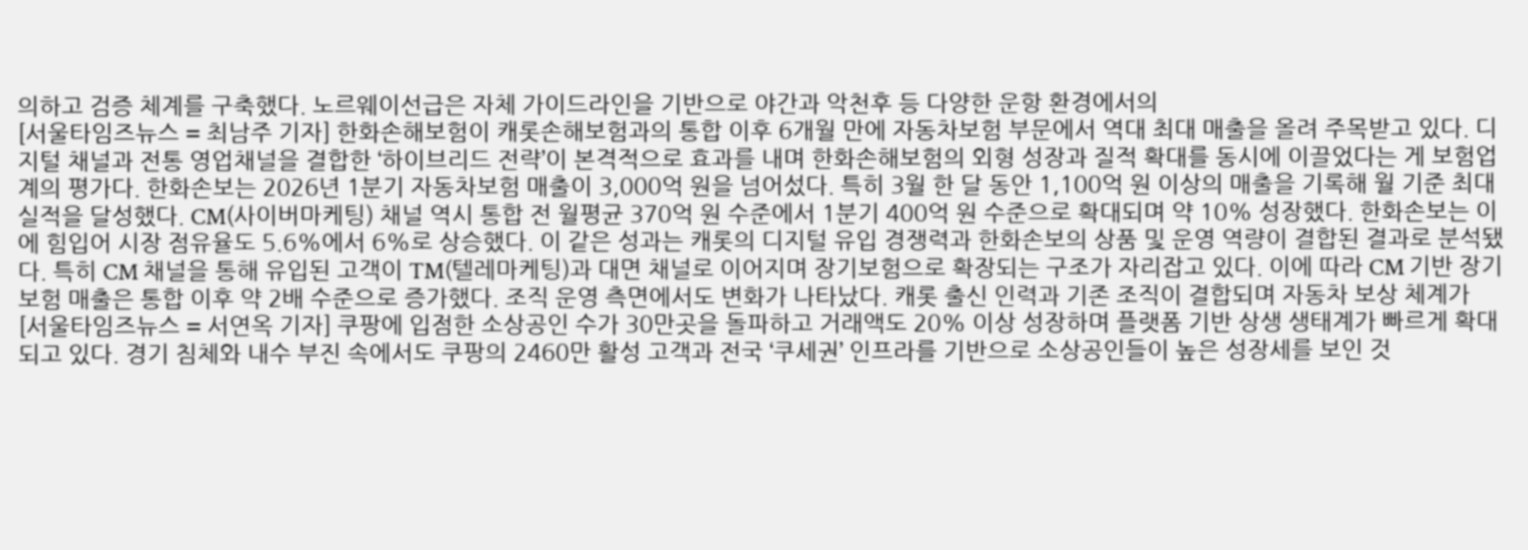의하고 검증 체계를 구축했다. 노르웨이선급은 자체 가이드라인을 기반으로 야간과 악천후 등 다양한 운항 환경에서의
[서울타임즈뉴스 = 최남주 기자] 한화손해보험이 캐롯손해보험과의 통합 이후 6개월 만에 자동차보험 부문에서 역대 최대 매출을 올려 주목받고 있다. 디지털 채널과 전통 영업채널을 결합한 ‘하이브리드 전략’이 본격적으로 효과를 내며 한화손해보험의 외형 성장과 질적 확대를 동시에 이끌었다는 게 보험업계의 평가다. 한화손보는 2026년 1분기 자동차보험 매출이 3,000억 원을 넘어섰다. 특히 3월 한 달 동안 1,100억 원 이상의 매출을 기록해 월 기준 최대 실적을 달성했다. CM(사이버마케팅) 채널 역시 통합 전 월평균 370억 원 수준에서 1분기 400억 원 수준으로 확대되며 약 10% 성장했다. 한화손보는 이에 힘입어 시장 점유율도 5.6%에서 6%로 상승했다. 이 같은 성과는 캐롯의 디지털 유입 경쟁력과 한화손보의 상품 및 운영 역량이 결합된 결과로 분석됐다. 특히 CM 채널을 통해 유입된 고객이 TM(텔레마케팅)과 대면 채널로 이어지며 장기보험으로 확장되는 구조가 자리잡고 있다. 이에 따라 CM 기반 장기보험 매출은 통합 이후 약 2배 수준으로 증가했다. 조직 운영 측면에서도 변화가 나타났다. 캐롯 출신 인력과 기존 조직이 결합되며 자동차 보상 체계가
[서울타임즈뉴스 = 서연옥 기자] 쿠팡에 입점한 소상공인 수가 30만곳을 돌파하고 거래액도 20% 이상 성장하며 플랫폼 기반 상생 생태계가 빠르게 확대되고 있다. 경기 침체와 내수 부진 속에서도 쿠팡의 2460만 활성 고객과 전국 ‘쿠세권’ 인프라를 기반으로 소상공인들이 높은 성장세를 보인 것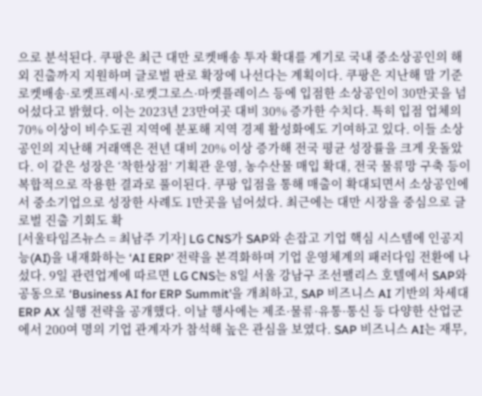으로 분석된다. 쿠팡은 최근 대만 로켓배송 투자 확대를 계기로 국내 중소상공인의 해외 진출까지 지원하며 글로벌 판로 확장에 나선다는 계획이다. 쿠팡은 지난해 말 기준 로켓배송·로켓프레시·로켓그로스·마켓플레이스 등에 입점한 소상공인이 30만곳을 넘어섰다고 밝혔다. 이는 2023년 23만여곳 대비 30% 증가한 수치다. 특히 입점 업체의 70% 이상이 비수도권 지역에 분포해 지역 경제 활성화에도 기여하고 있다. 이들 소상공인의 지난해 거래액은 전년 대비 20% 이상 증가해 전국 평균 성장률을 크게 웃돌았다. 이 같은 성장은 ‘착한상점’ 기획관 운영, 농수산물 매입 확대, 전국 물류망 구축 등이 복합적으로 작용한 결과로 풀이된다. 쿠팡 입점을 통해 매출이 확대되면서 소상공인에서 중소기업으로 성장한 사례도 1만곳을 넘어섰다. 최근에는 대만 시장을 중심으로 글로벌 진출 기회도 확
[서울타임즈뉴스 = 최남주 기자] LG CNS가 SAP와 손잡고 기업 핵심 시스템에 인공지능(AI)을 내재화하는 ‘AI ERP’ 전략을 본격화하며 기업 운영체계의 패러다임 전환에 나섰다. 9일 관련업계에 따르면 LG CNS는 8일 서울 강남구 조선팰리스 호텔에서 SAP와 공동으로 ‘Business AI for ERP Summit’을 개최하고, SAP 비즈니스 AI 기반의 차세대 ERP AX 실행 전략을 공개했다. 이날 행사에는 제조·물류·유통·통신 등 다양한 산업군에서 200여 명의 기업 관계자가 참석해 높은 관심을 보였다. SAP 비즈니스 AI는 재무,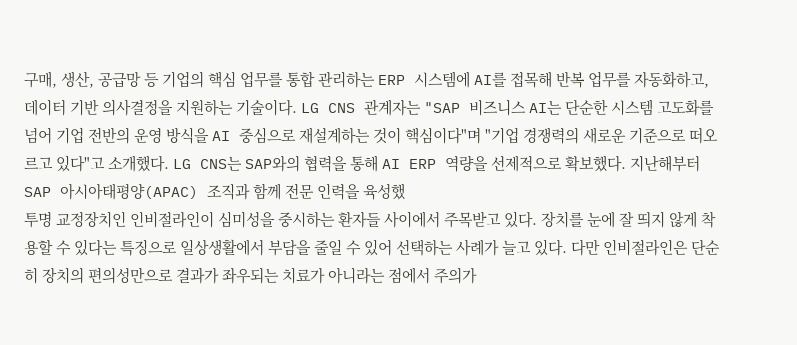구매, 생산, 공급망 등 기업의 핵심 업무를 통합 관리하는 ERP 시스템에 AI를 접목해 반복 업무를 자동화하고, 데이터 기반 의사결정을 지원하는 기술이다. LG CNS 관계자는 "SAP 비즈니스 AI는 단순한 시스템 고도화를 넘어 기업 전반의 운영 방식을 AI 중심으로 재설계하는 것이 핵심이다"며 "기업 경쟁력의 새로운 기준으로 떠오르고 있다"고 소개했다. LG CNS는 SAP와의 협력을 통해 AI ERP 역량을 선제적으로 확보했다. 지난해부터 SAP 아시아태평양(APAC) 조직과 함께 전문 인력을 육성했
투명 교정장치인 인비절라인이 심미성을 중시하는 환자들 사이에서 주목받고 있다. 장치를 눈에 잘 띄지 않게 착용할 수 있다는 특징으로 일상생활에서 부담을 줄일 수 있어 선택하는 사례가 늘고 있다. 다만 인비절라인은 단순히 장치의 편의성만으로 결과가 좌우되는 치료가 아니라는 점에서 주의가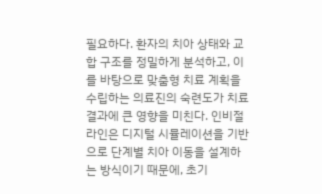필요하다. 환자의 치아 상태와 교합 구조를 정밀하게 분석하고, 이를 바탕으로 맞춤형 치료 계획을 수립하는 의료진의 숙련도가 치료 결과에 큰 영향을 미친다. 인비절라인은 디지털 시뮬레이션을 기반으로 단계별 치아 이동을 설계하는 방식이기 때문에, 초기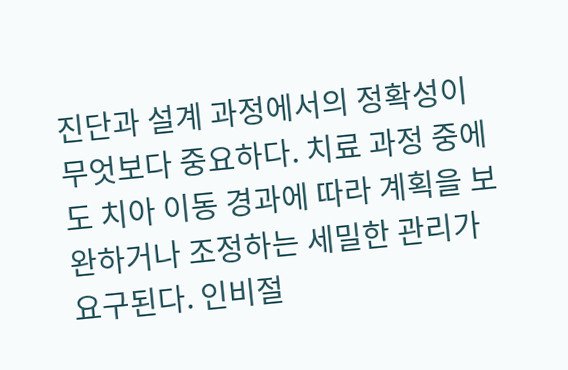진단과 설계 과정에서의 정확성이 무엇보다 중요하다. 치료 과정 중에도 치아 이동 경과에 따라 계획을 보완하거나 조정하는 세밀한 관리가 요구된다. 인비절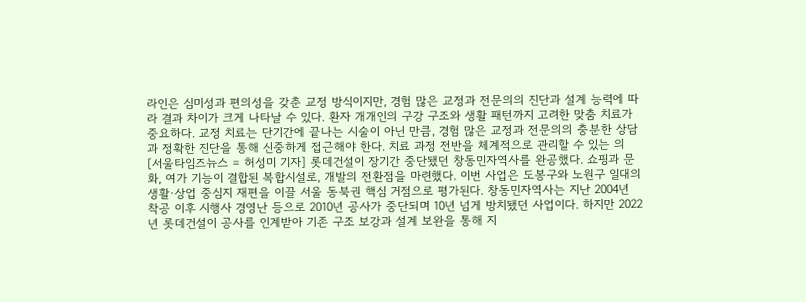라인은 심미성과 편의성을 갖춘 교정 방식이지만, 경험 많은 교정과 전문의의 진단과 설계 능력에 따라 결과 차이가 크게 나타날 수 있다. 환자 개개인의 구강 구조와 생활 패턴까지 고려한 맞춤 치료가 중요하다. 교정 치료는 단기간에 끝나는 시술이 아닌 만큼, 경험 많은 교정과 전문의의 충분한 상담과 정확한 진단을 통해 신중하게 접근해야 한다. 치료 과정 전반을 체계적으로 관리할 수 있는 의
[서울타임즈뉴스 = 허성미 기자] 롯데건설이 장기간 중단됐던 창동민자역사를 완공했다. 쇼핑과 문화, 여가 기능이 결합된 복합시설로, 개발의 전환점을 마련했다. 이번 사업은 도봉구와 노원구 일대의 생활·상업 중심지 재편을 이끌 서울 동북권 핵심 거점으로 평가된다. 창동민자역사는 지난 2004년 착공 이후 시행사 경영난 등으로 2010년 공사가 중단되며 10년 넘게 방치됐던 사업이다. 하지만 2022년 롯데건설이 공사를 인계받아 기존 구조 보강과 설계 보완을 통해 지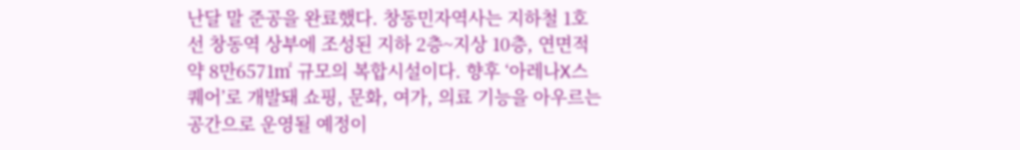난달 말 준공을 완료했다. 창동민자역사는 지하철 1호선 창동역 상부에 조성된 지하 2층~지상 10층, 연면적 약 8만6571㎡ 규모의 복합시설이다. 향후 ‘아레나X스퀘어’로 개발돼 쇼핑, 문화, 여가, 의료 기능을 아우르는 공간으로 운영될 예정이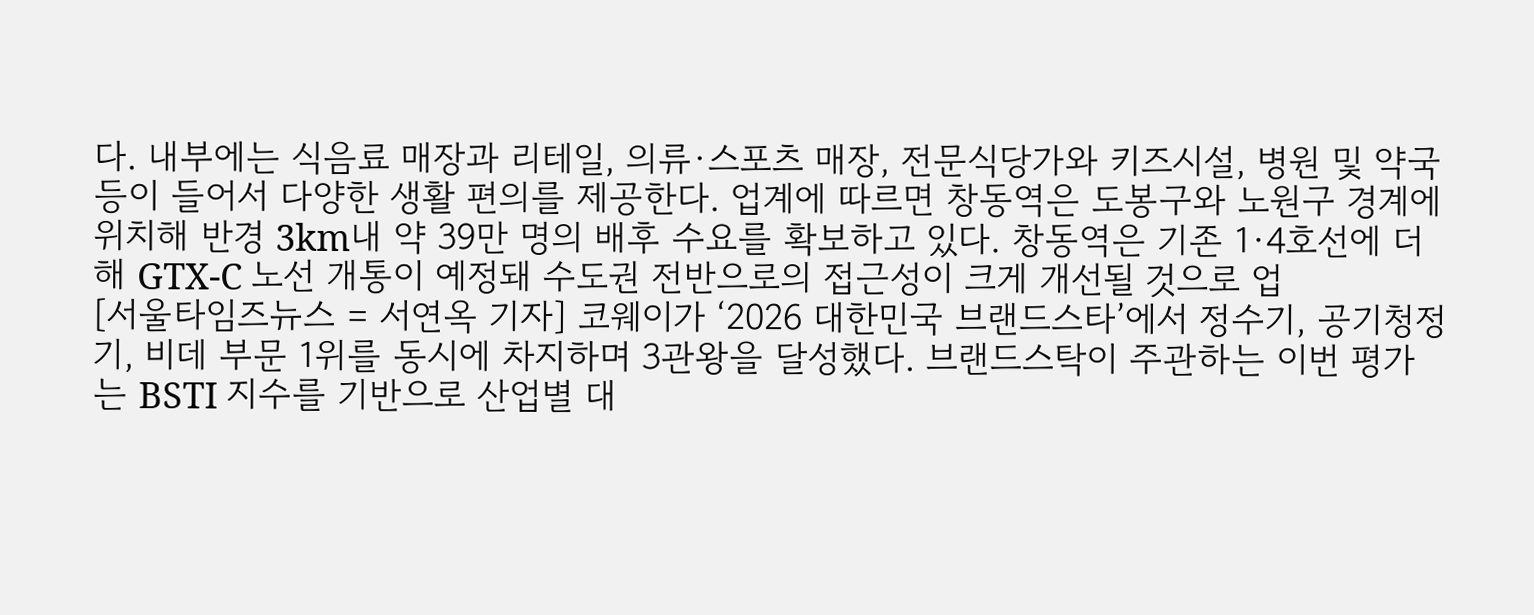다. 내부에는 식음료 매장과 리테일, 의류·스포츠 매장, 전문식당가와 키즈시설, 병원 및 약국 등이 들어서 다양한 생활 편의를 제공한다. 업계에 따르면 창동역은 도봉구와 노원구 경계에 위치해 반경 3km내 약 39만 명의 배후 수요를 확보하고 있다. 창동역은 기존 1·4호선에 더해 GTX-C 노선 개통이 예정돼 수도권 전반으로의 접근성이 크게 개선될 것으로 업
[서울타임즈뉴스 = 서연옥 기자] 코웨이가 ‘2026 대한민국 브랜드스타’에서 정수기, 공기청정기, 비데 부문 1위를 동시에 차지하며 3관왕을 달성했다. 브랜드스탁이 주관하는 이번 평가는 BSTI 지수를 기반으로 산업별 대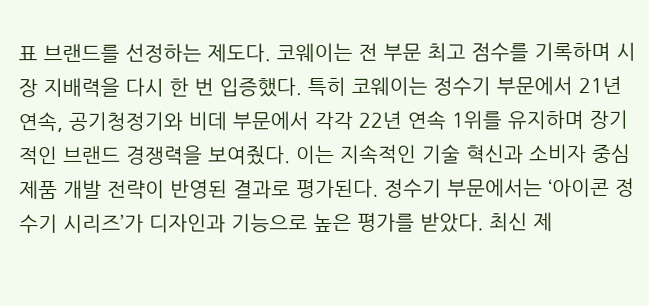표 브랜드를 선정하는 제도다. 코웨이는 전 부문 최고 점수를 기록하며 시장 지배력을 다시 한 번 입증했다. 특히 코웨이는 정수기 부문에서 21년 연속, 공기청정기와 비데 부문에서 각각 22년 연속 1위를 유지하며 장기적인 브랜드 경쟁력을 보여줬다. 이는 지속적인 기술 혁신과 소비자 중심 제품 개발 전략이 반영된 결과로 평가된다. 정수기 부문에서는 ‘아이콘 정수기 시리즈’가 디자인과 기능으로 높은 평가를 받았다. 최신 제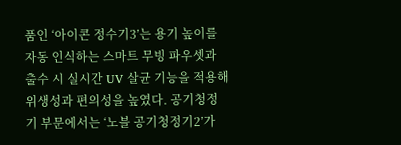품인 ‘아이콘 정수기3’는 용기 높이를 자동 인식하는 스마트 무빙 파우셋과 출수 시 실시간 UV 살균 기능을 적용해 위생성과 편의성을 높였다. 공기청정기 부문에서는 ‘노블 공기청정기2’가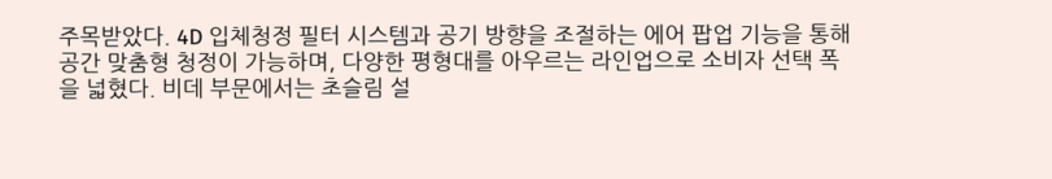주목받았다. 4D 입체청정 필터 시스템과 공기 방향을 조절하는 에어 팝업 기능을 통해 공간 맞춤형 청정이 가능하며, 다양한 평형대를 아우르는 라인업으로 소비자 선택 폭을 넓혔다. 비데 부문에서는 초슬림 설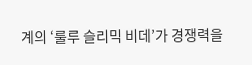계의 ‘룰루 슬리믹 비데’가 경쟁력을